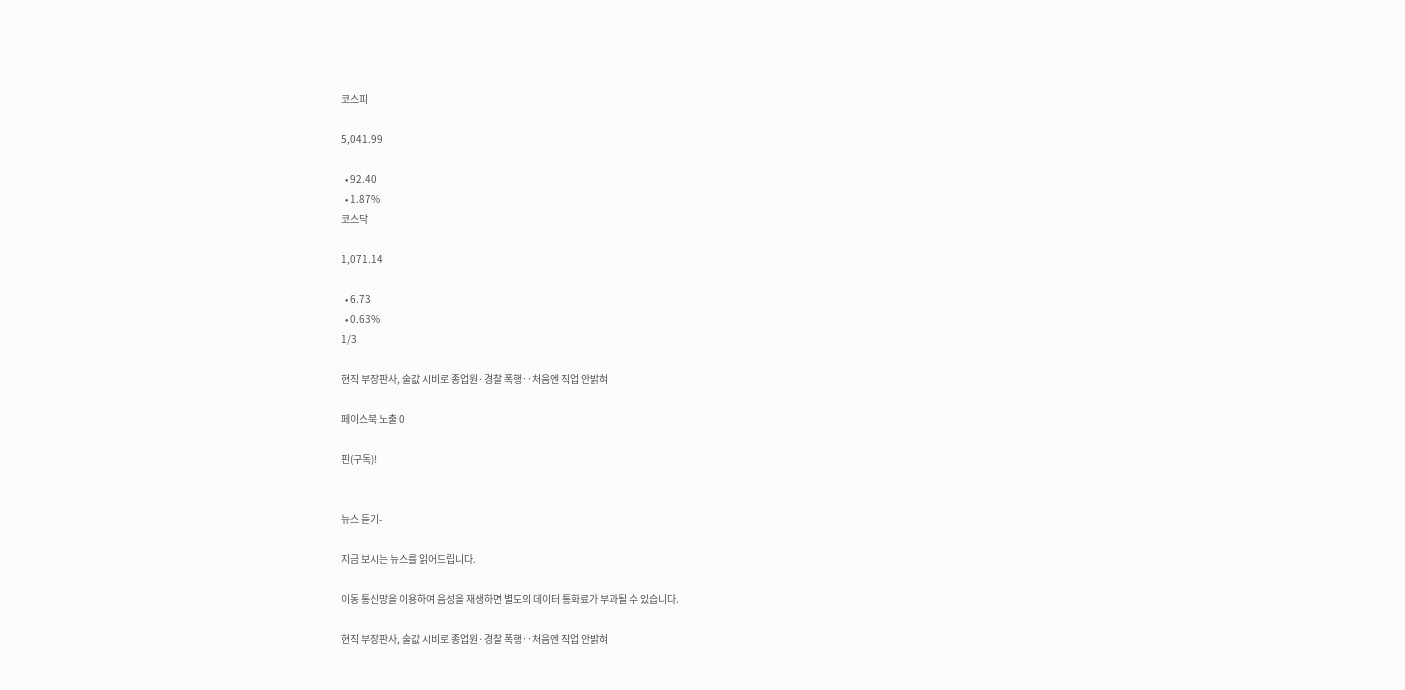코스피

5,041.99

  • 92.40
  • 1.87%
코스닥

1,071.14

  • 6.73
  • 0.63%
1/3

현직 부장판사, 술값 시비로 종업원·경찰 폭행‥처음엔 직업 안밝혀

페이스북 노출 0

핀(구독)!


뉴스 듣기-

지금 보시는 뉴스를 읽어드립니다.

이동 통신망을 이용하여 음성을 재생하면 별도의 데이터 통화료가 부과될 수 있습니다.

현직 부장판사, 술값 시비로 종업원·경찰 폭행‥처음엔 직업 안밝혀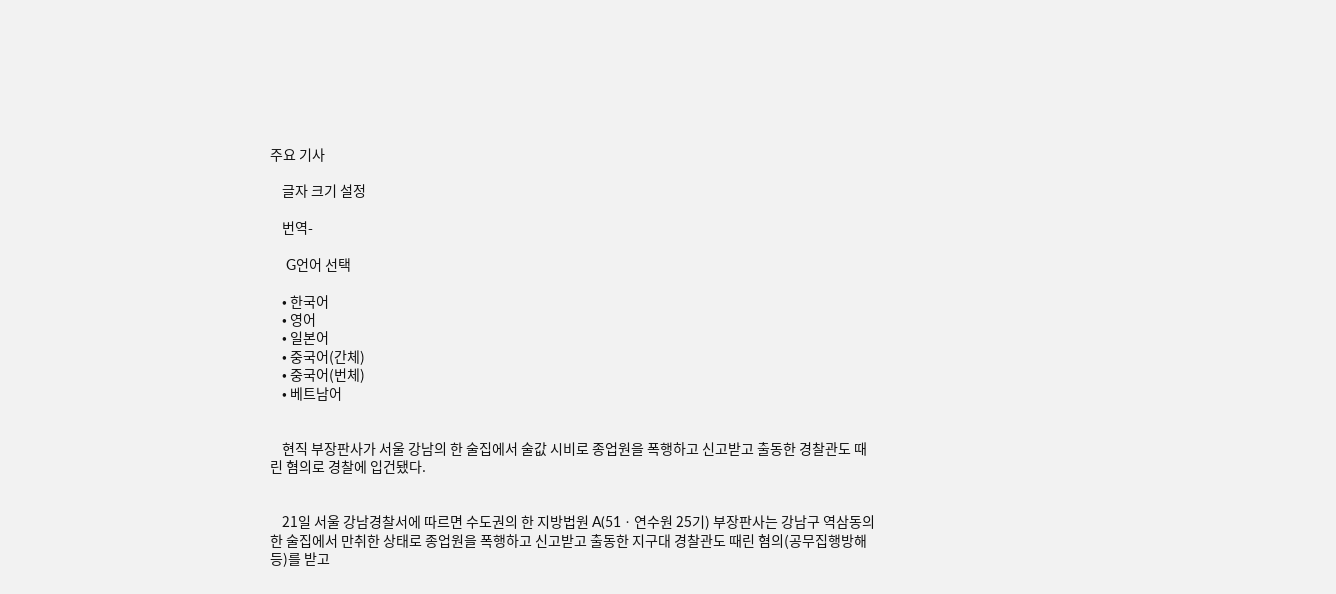주요 기사

    글자 크기 설정

    번역-

    G언어 선택

    • 한국어
    • 영어
    • 일본어
    • 중국어(간체)
    • 중국어(번체)
    • 베트남어


    현직 부장판사가 서울 강남의 한 술집에서 술값 시비로 종업원을 폭행하고 신고받고 출동한 경찰관도 때린 혐의로 경찰에 입건됐다.


    21일 서울 강남경찰서에 따르면 수도권의 한 지방법원 A(51ㆍ연수원 25기) 부장판사는 강남구 역삼동의 한 술집에서 만취한 상태로 종업원을 폭행하고 신고받고 출동한 지구대 경찰관도 때린 혐의(공무집행방해 등)를 받고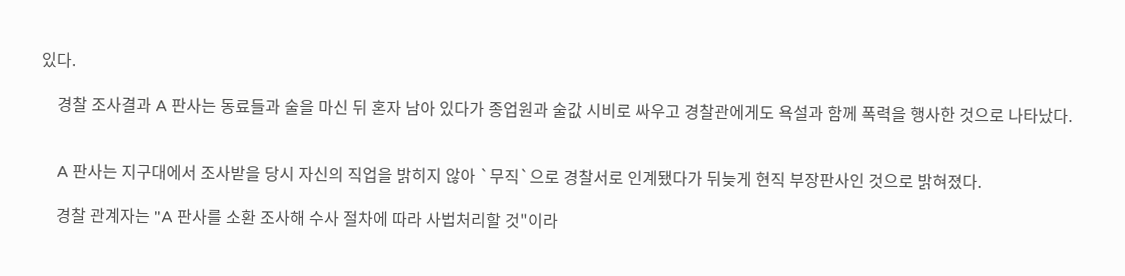있다.

    경찰 조사결과 A 판사는 동료들과 술을 마신 뒤 혼자 남아 있다가 종업원과 술값 시비로 싸우고 경찰관에게도 욕설과 함께 폭력을 행사한 것으로 나타났다.


    A 판사는 지구대에서 조사받을 당시 자신의 직업을 밝히지 않아 `무직`으로 경찰서로 인계됐다가 뒤늦게 현직 부장판사인 것으로 밝혀졌다.

    경찰 관계자는 "A 판사를 소환 조사해 수사 절차에 따라 사법처리할 것"이라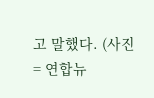고 말했다. (사진= 연합뉴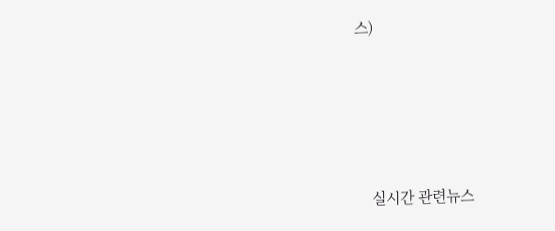스)








    실시간 관련뉴스